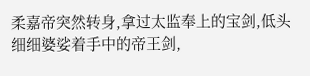柔嘉帝突然转身,拿过太监奉上的宝剑,低头细细婆娑着手中的帝王剑,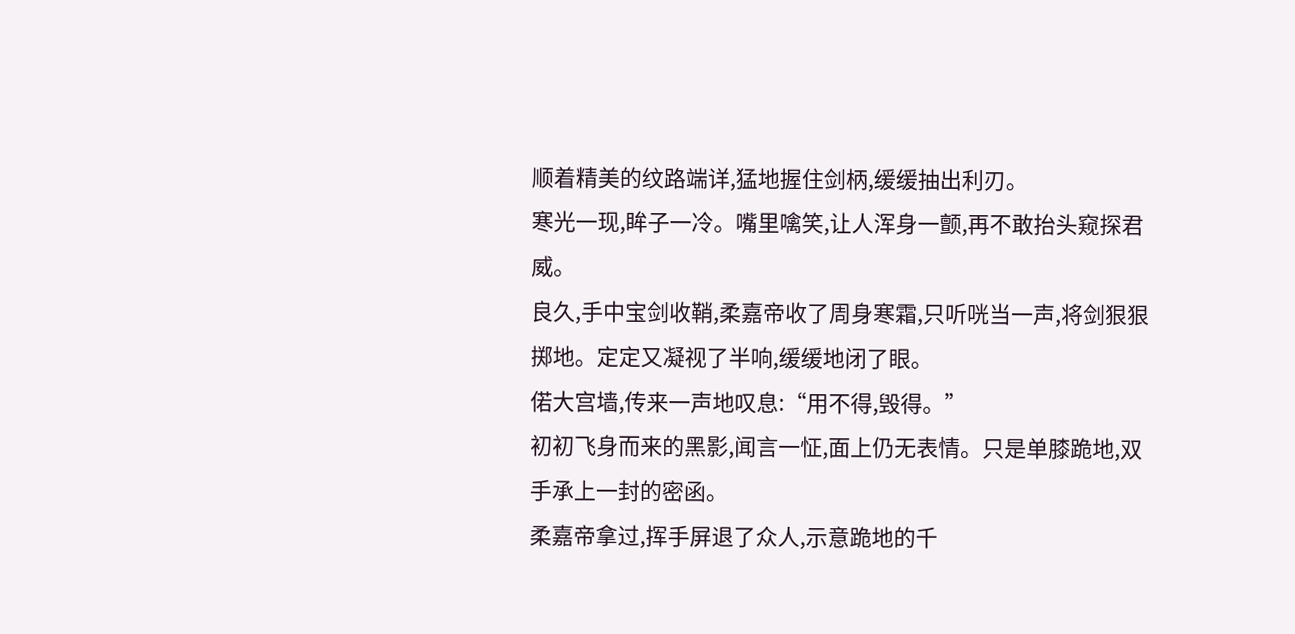顺着精美的纹路端详,猛地握住剑柄,缓缓抽出利刃。
寒光一现,眸子一冷。嘴里噙笑,让人浑身一颤,再不敢抬头窥探君威。
良久,手中宝剑收鞘,柔嘉帝收了周身寒霜,只听咣当一声,将剑狠狠掷地。定定又凝视了半响,缓缓地闭了眼。
偌大宫墙,传来一声地叹息:“用不得,毁得。”
初初飞身而来的黑影,闻言一怔,面上仍无表情。只是单膝跪地,双手承上一封的密函。
柔嘉帝拿过,挥手屏退了众人,示意跪地的千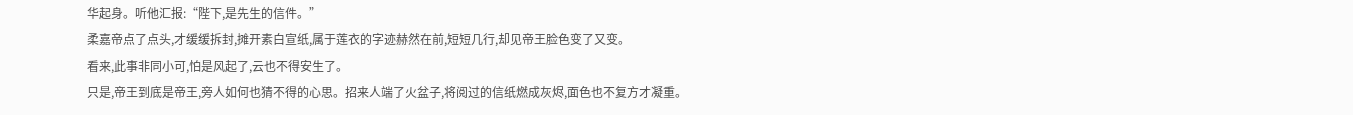华起身。听他汇报:“陛下,是先生的信件。”
柔嘉帝点了点头,才缓缓拆封,摊开素白宣纸,属于莲衣的字迹赫然在前,短短几行,却见帝王脸色变了又变。
看来,此事非同小可,怕是风起了,云也不得安生了。
只是,帝王到底是帝王,旁人如何也猜不得的心思。招来人端了火盆子,将阅过的信纸燃成灰烬,面色也不复方才凝重。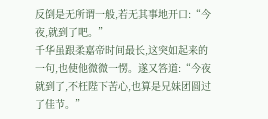反倒是无所谓一般,若无其事地开口:“今夜,就到了吧。”
千华虽跟柔嘉帝时间最长,这突如起来的一句,也使他微微一愣。遂又答道:“今夜就到了,不枉陛下苦心,也算是兄妹团圆过了佳节。”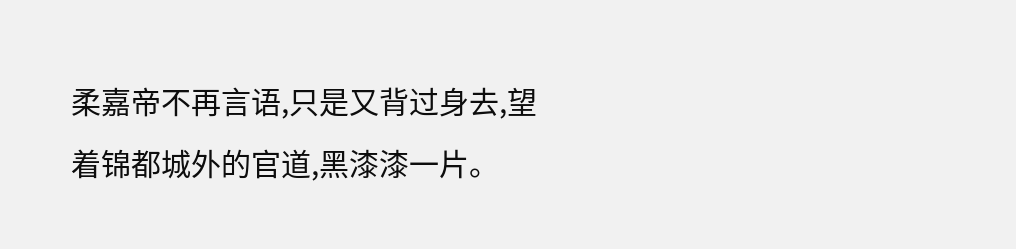柔嘉帝不再言语,只是又背过身去,望着锦都城外的官道,黑漆漆一片。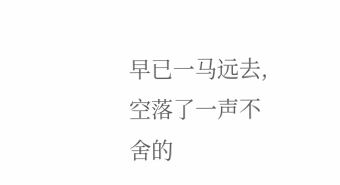早已一马远去,空落了一声不舍的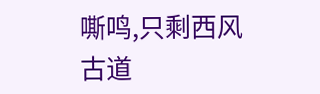嘶鸣,只剩西风古道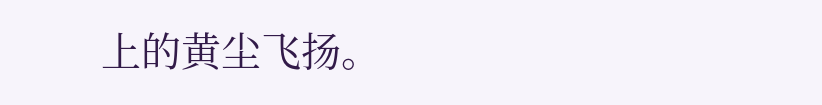上的黄尘飞扬。